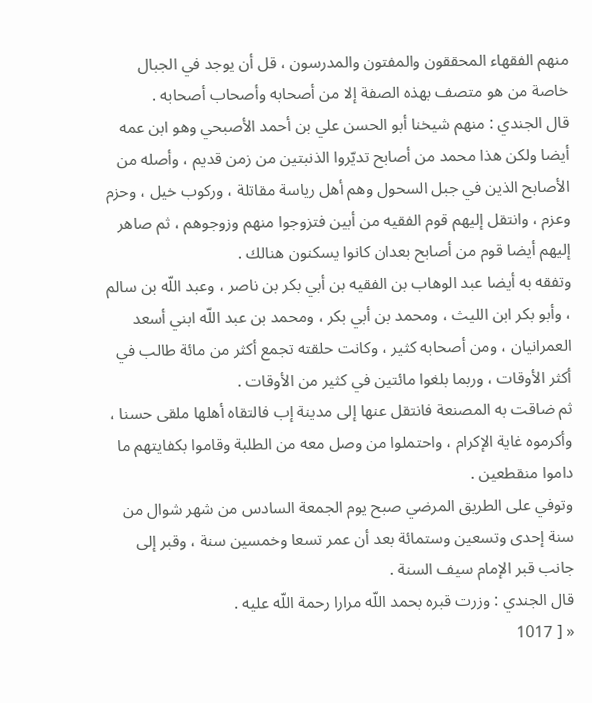منهم الفقهاء المحققون والمفتون والمدرسون ، قل أن يوجد في الجبال خاصة من هو متصف بهذه الصفة إلا من أصحابه وأصحاب أصحابه .
قال الجندي : منهم شيخنا أبو الحسن علي بن أحمد الأصبحي وهو ابن عمه أيضا ولكن هذا محمد من أصابح تديّروا الذنبتين من زمن قديم ، وأصله من الأصابح الذين في جبل السحول وهم أهل رياسة مقاتلة ، وركوب خيل ، وحزم وعزم ، وانتقل إليهم قوم الفقيه من أبين فتزوجوا منهم وزوجوهم ، ثم صاهر إليهم أيضا قوم من أصابح بعدان كانوا يسكنون هنالك .
وتفقه به أيضا عبد الوهاب بن الفقيه بن أبي بكر بن ناصر ، وعبد اللّه بن سالم ، وأبو بكر ابن الليث ، ومحمد بن أبي بكر ، ومحمد بن عبد اللّه ابني أسعد العمرانيان ، ومن أصحابه كثير ، وكانت حلقته تجمع أكثر من مائة طالب في أكثر الأوقات ، وربما بلغوا مائتين في كثير من الأوقات .
ثم ضاقت به المصنعة فانتقل عنها إلى مدينة إب فالتقاه أهلها ملقى حسنا ، وأكرموه غاية الإكرام ، واحتملوا من وصل معه من الطلبة وقاموا بكفايتهم ما داموا منقطعين .
وتوفي على الطريق المرضي صبح يوم الجمعة السادس من شهر شوال من سنة إحدى وتسعين وستمائة بعد أن عمر تسعا وخمسين سنة ، وقبر إلى جانب قبر الإمام سيف السنة .
قال الجندي : وزرت قبره بحمد اللّه مرارا رحمة اللّه عليه .
« [ 1017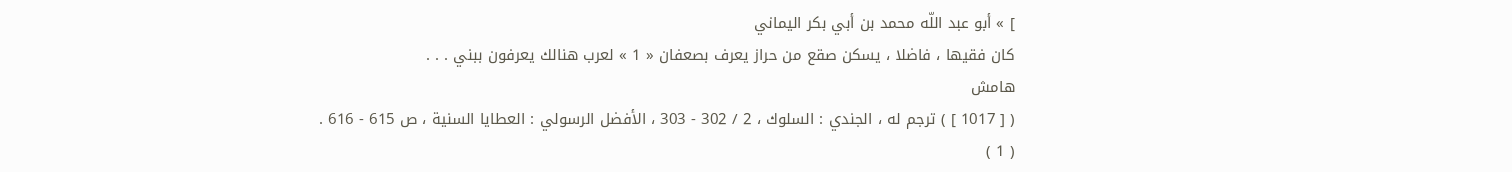] » أبو عبد اللّه محمد بن أبي بكر اليماني
كان فقيها ، فاضلا ، يسكن صقع من حراز يعرف بصعفان « 1 » لعرب هنالك يعرفون ببني . . .
هامش
( [ 1017 ] ) ترجم له ، الجندي : السلوك ، 2 / 302 - 303 ، الأفضل الرسولي : العطايا السنية ، ص 615 - 616 .
( 1 )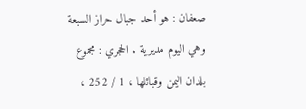صعفان : هو أحد جبال حراز السبعة وهي اليوم مديرية . الحجري : مجموع بلدان اليمن وقبائلها ، 1 / 252 ،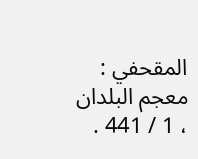المقحفي :
معجم البلدان ، 1 / 441 .